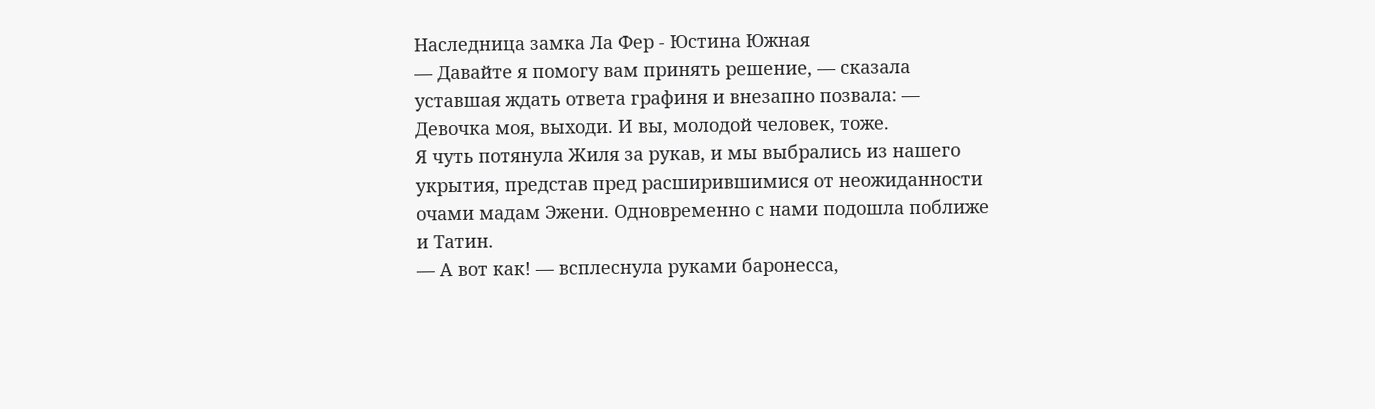Наследница замка Ла Фер - Юстина Южная
— Давайте я помогу вам принять решение, — сказала уставшая ждать ответа графиня и внезапно позвала: — Девочка моя, выходи. И вы, молодой человек, тоже.
Я чуть потянула Жиля за рукав, и мы выбрались из нашего укрытия, представ пред расширившимися от неожиданности очами мадам Эжени. Одновременно с нами подошла поближе и Татин.
— А вот как! — всплеснула руками баронесса,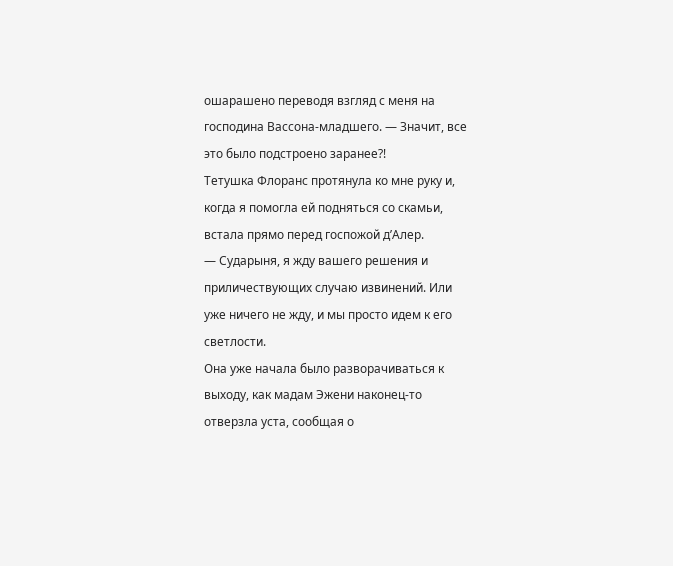ошарашено переводя взгляд с меня на господина Вассона-младшего. — Значит, все это было подстроено заранее?!
Тетушка Флоранс протянула ко мне руку и, когда я помогла ей подняться со скамьи, встала прямо перед госпожой д’Алер.
— Сударыня, я жду вашего решения и приличествующих случаю извинений. Или уже ничего не жду, и мы просто идем к его светлости.
Она уже начала было разворачиваться к выходу, как мадам Эжени наконец-то отверзла уста, сообщая о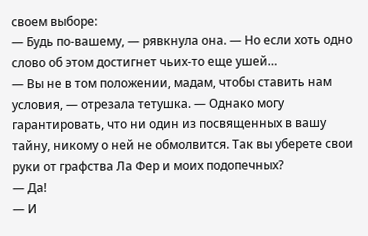своем выборе:
— Будь по-вашему, — рявкнула она. — Но если хоть одно слово об этом достигнет чьих-то еще ушей…
— Вы не в том положении, мадам, чтобы ставить нам условия, — отрезала тетушка. — Однако могу гарантировать, что ни один из посвященных в вашу тайну, никому о ней не обмолвится. Так вы уберете свои руки от графства Ла Фер и моих подопечных?
— Да!
— И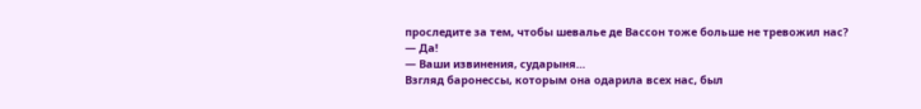проследите за тем, чтобы шевалье де Вассон тоже больше не тревожил нас?
— Да!
— Ваши извинения, сударыня…
Взгляд баронессы, которым она одарила всех нас, был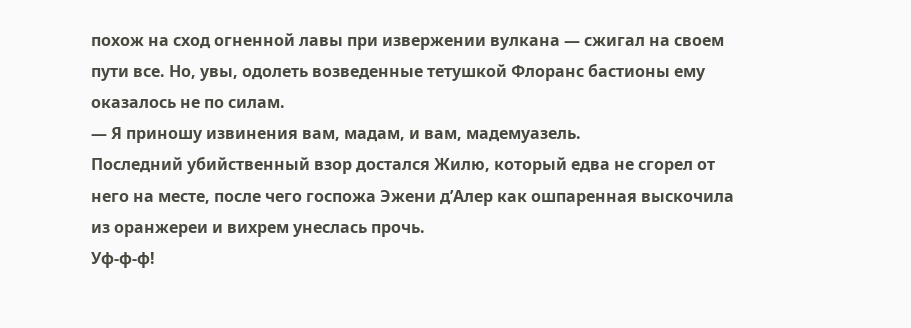похож на сход огненной лавы при извержении вулкана — сжигал на своем пути все. Но, увы, одолеть возведенные тетушкой Флоранс бастионы ему оказалось не по силам.
— Я приношу извинения вам, мадам, и вам, мадемуазель.
Последний убийственный взор достался Жилю, который едва не сгорел от него на месте, после чего госпожа Эжени д’Алер как ошпаренная выскочила из оранжереи и вихрем унеслась прочь.
Уф-ф-ф!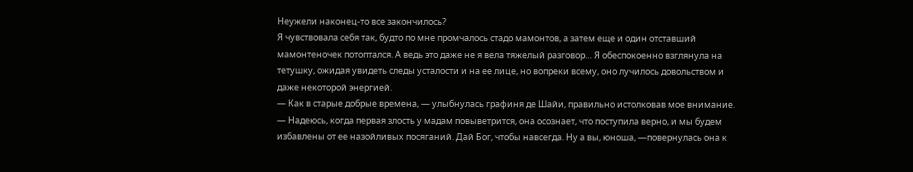Неужели наконец-то все закончилось?
Я чувствовала себя так, будто по мне промчалось стадо мамонтов, а затем еще и один отставший мамонтеночек потоптался. А ведь это даже не я вела тяжелый разговор… Я обеспокоенно взглянула на тетушку, ожидая увидеть следы усталости и на ее лице, но вопреки всему, оно лучилось довольством и даже некоторой энергией.
— Как в старые добрые времена, — улыбнулась графиня де Шайи, правильно истолковав мое внимание. — Надеюсь, когда первая злость у мадам повыветрится, она осознает, что поступила верно, и мы будем избавлены от ее назойливых посяганий. Дай Бог, чтобы навсегда. Ну а вы, юноша, —повернулась она к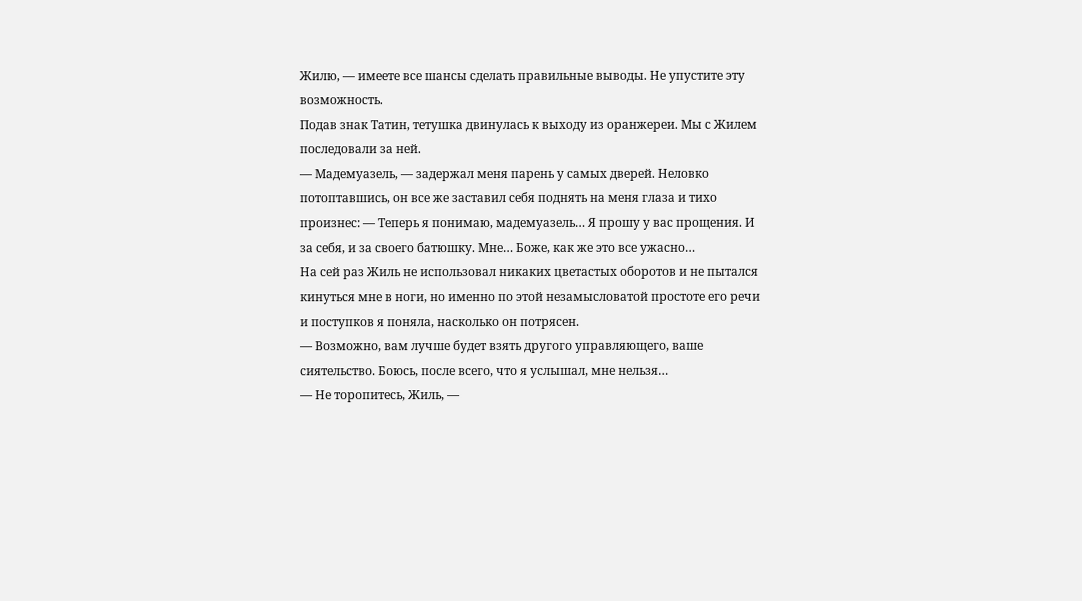Жилю, — имеете все шансы сделать правильные выводы. Не упустите эту возможность.
Подав знак Татин, тетушка двинулась к выходу из оранжереи. Мы с Жилем последовали за ней.
— Мадемуазель, — задержал меня парень у самых дверей. Неловко потоптавшись, он все же заставил себя поднять на меня глаза и тихо произнес: — Теперь я понимаю, мадемуазель… Я прошу у вас прощения. И за себя, и за своего батюшку. Мне… Боже, как же это все ужасно…
На сей раз Жиль не использовал никаких цветастых оборотов и не пытался кинуться мне в ноги, но именно по этой незамысловатой простоте его речи и поступков я поняла, насколько он потрясен.
— Возможно, вам лучше будет взять другого управляющего, ваше сиятельство. Боюсь, после всего, что я услышал, мне нельзя…
— Не торопитесь, Жиль, —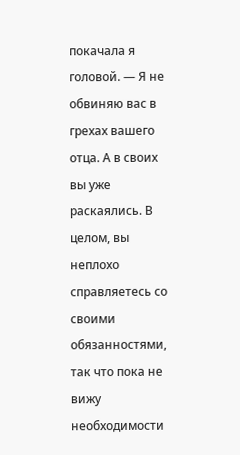покачала я головой. — Я не обвиняю вас в грехах вашего отца. А в своих вы уже раскаялись. В целом, вы неплохо справляетесь со своими обязанностями, так что пока не вижу необходимости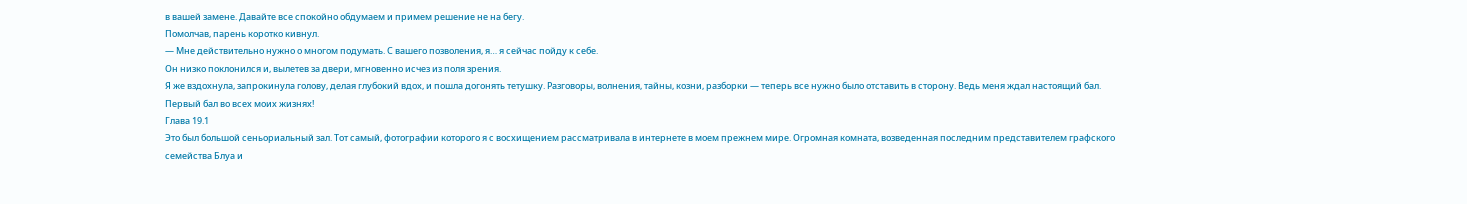в вашей замене. Давайте все спокойно обдумаем и примем решение не на бегу.
Помолчав, парень коротко кивнул.
— Мне действительно нужно о многом подумать. С вашего позволения, я… я сейчас пойду к себе.
Он низко поклонился и, вылетев за двери, мгновенно исчез из поля зрения.
Я же вздохнула, запрокинула голову, делая глубокий вдох, и пошла догонять тетушку. Разговоры, волнения, тайны, козни, разборки — теперь все нужно было отставить в сторону. Ведь меня ждал настоящий бал.
Первый бал во всех моих жизнях!
Глава 19.1
Это был большой сеньориальный зал. Тот самый, фотографии которого я с восхищением рассматривала в интернете в моем прежнем мире. Огромная комната, возведенная последним представителем графского семейства Блуа и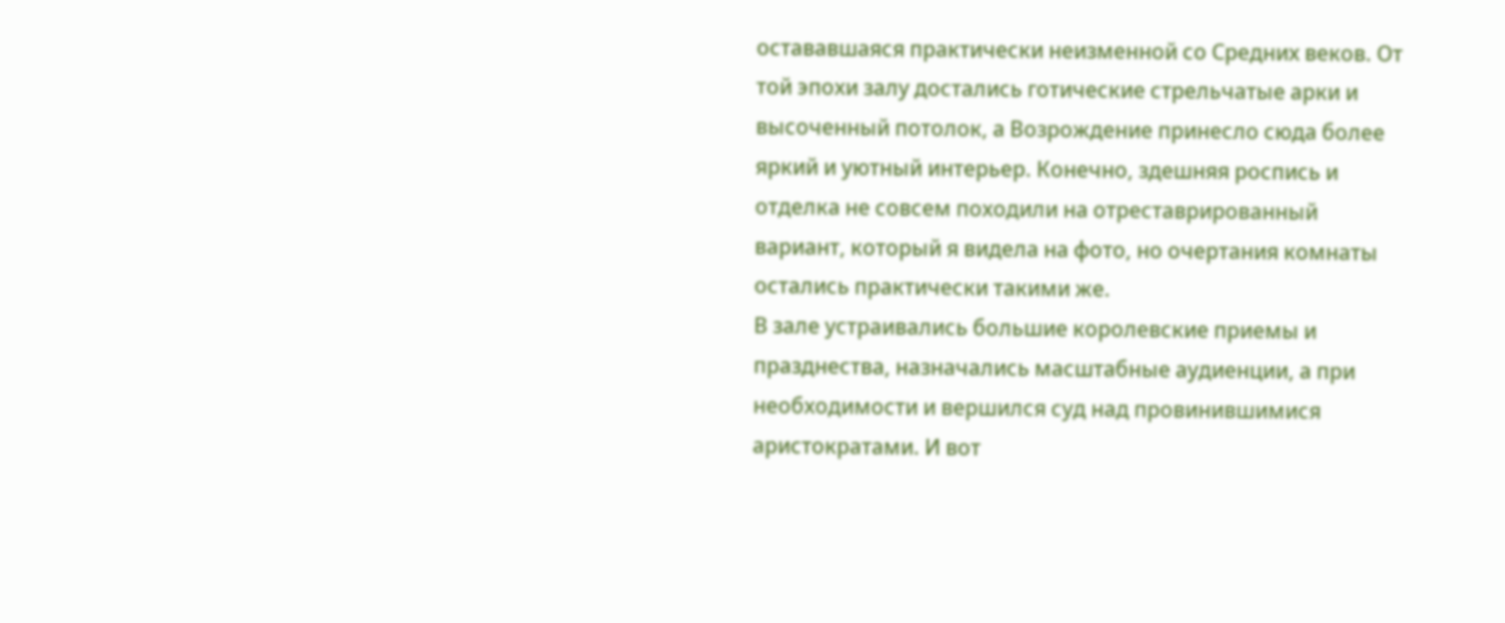остававшаяся практически неизменной со Средних веков. От той эпохи залу достались готические стрельчатые арки и высоченный потолок, а Возрождение принесло сюда более яркий и уютный интерьер. Конечно, здешняя роспись и отделка не совсем походили на отреставрированный вариант, который я видела на фото, но очертания комнаты остались практически такими же.
В зале устраивались большие королевские приемы и празднества, назначались масштабные аудиенции, а при необходимости и вершился суд над провинившимися аристократами. И вот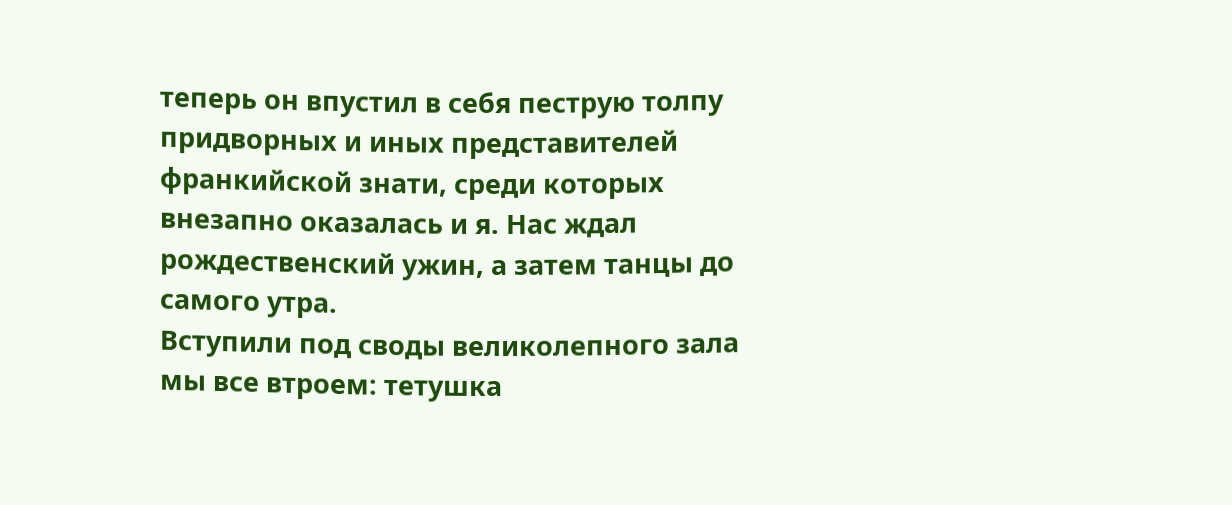теперь он впустил в себя пеструю толпу придворных и иных представителей франкийской знати, среди которых внезапно оказалась и я. Нас ждал рождественский ужин, а затем танцы до самого утра.
Вступили под своды великолепного зала мы все втроем: тетушка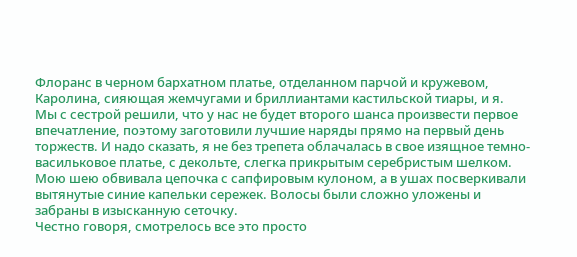Флоранс в черном бархатном платье, отделанном парчой и кружевом, Каролина, сияющая жемчугами и бриллиантами кастильской тиары, и я.
Мы с сестрой решили, что у нас не будет второго шанса произвести первое впечатление, поэтому заготовили лучшие наряды прямо на первый день торжеств. И надо сказать, я не без трепета облачалась в свое изящное темно-васильковое платье, с декольте, слегка прикрытым серебристым шелком. Мою шею обвивала цепочка с сапфировым кулоном, а в ушах посверкивали вытянутые синие капельки сережек. Волосы были сложно уложены и забраны в изысканную сеточку.
Честно говоря, смотрелось все это просто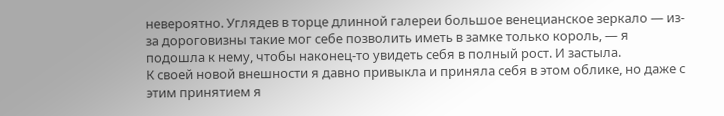невероятно. Углядев в торце длинной галереи большое венецианское зеркало — из-за дороговизны такие мог себе позволить иметь в замке только король, — я подошла к нему, чтобы наконец-то увидеть себя в полный рост. И застыла.
К своей новой внешности я давно привыкла и приняла себя в этом облике, но даже с этим принятием я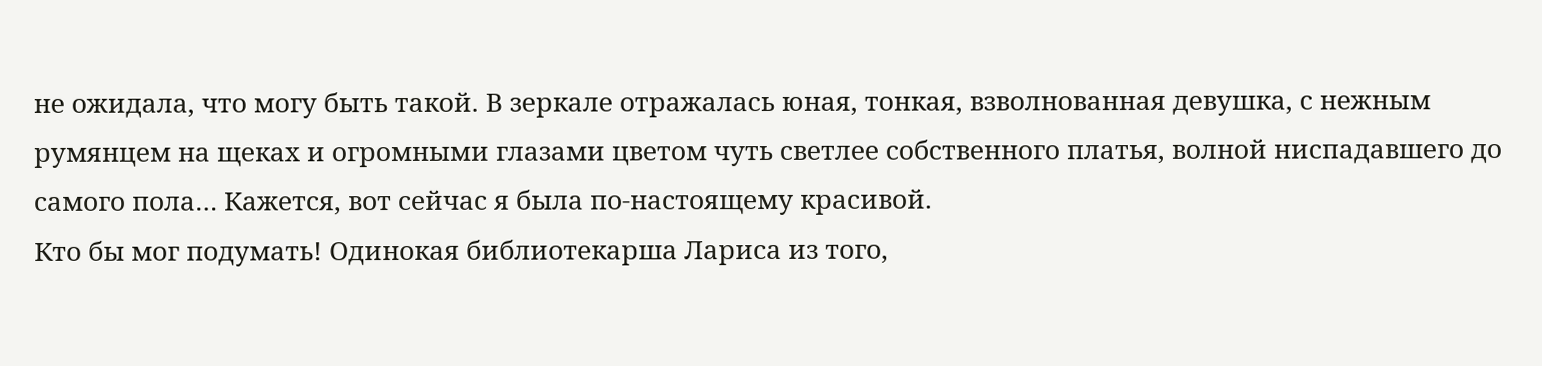не ожидала, что могу быть такой. В зеркале отражалась юная, тонкая, взволнованная девушка, с нежным румянцем на щеках и огромными глазами цветом чуть светлее собственного платья, волной ниспадавшего до самого пола… Кажется, вот сейчас я была по-настоящему красивой.
Кто бы мог подумать! Одинокая библиотекарша Лариса из того,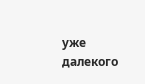уже далекого